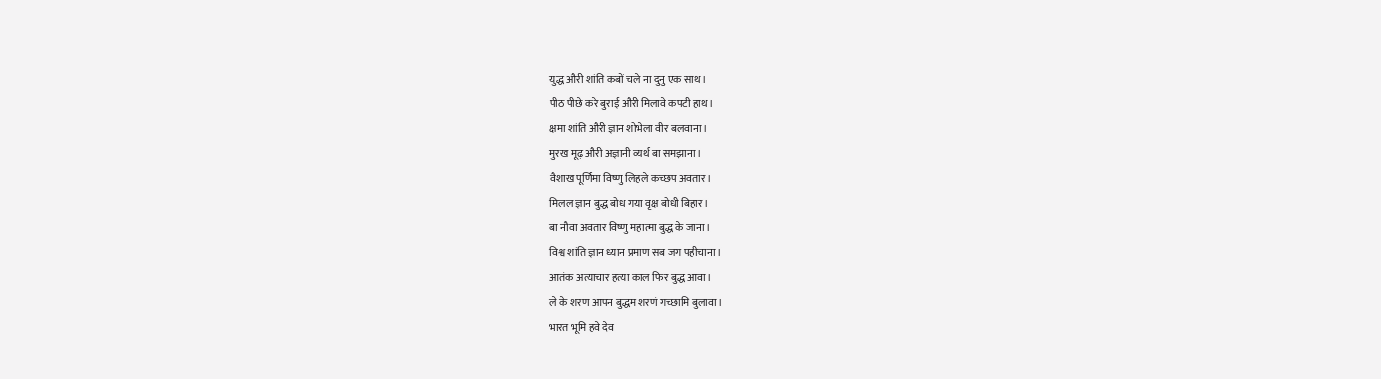युद्ध औरी शांति कबों चले ना दुनु एक साथ।
पीठ पीछे करे बुराई औरी मिलावे कपटी हाथ।
क्षमा शांति औरी ज्ञान शोभेला वीर बलवाना।
मुरख मूढ़ औरी अज्ञानी व्यर्थ बा समझाना।
वैशाख पूर्णिमा विष्णु लिहले कच्छप अवतार।
मिलल ज्ञान बुद्ध बोध गया वृक्ष बोधी बिहार।
बा नौवा अवतार विष्णु महात्मा बुद्ध के जाना।
विश्व शांति ज्ञान ध्यान प्रमाण सब जग पहीचाना।
आतंक अत्याचार हत्या काल फिर बुद्ध आवा।
ले के शरण आपन बुद्धम शरणं गच्छामि बुलावा।
भारत भूमि हवे देव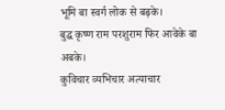भूमि बा स्वर्ग लोक से बढ़के।
बुद्ध कृष्ण राम परशुराम फिर आवेके बा अबके।
कुविचार व्यभिचार अत्याचार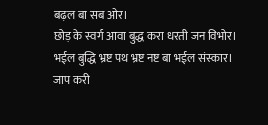बढ़ल बा सब ओर।
छोड़ के स्वर्ग आवा बुद्ध करा धरती जन विभोर।
भईल बुद्धि भ्रष्ट पथ भ्रष्ट नष्ट बा भईल संस्कार।
जाप करी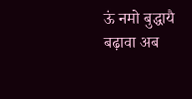ऊं नमो बुद्धायै बढ़ावा अब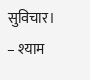सुविचार।
– श्याम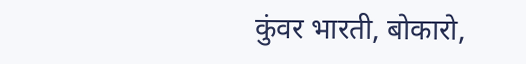कुंवर भारती, बोकारो,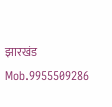झारखंड Mob.9955509286